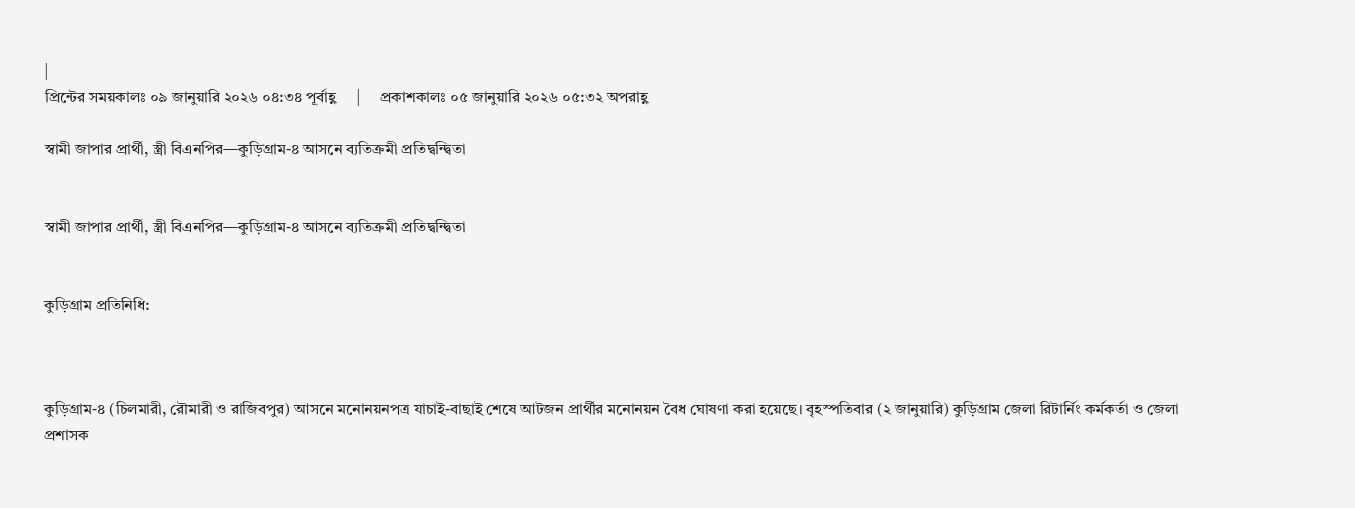|
প্রিন্টের সময়কালঃ ০৯ জানুয়ারি ২০২৬ ০৪:৩৪ পূর্বাহ্ণ     |     প্রকাশকালঃ ০৫ জানুয়ারি ২০২৬ ০৫:৩২ অপরাহ্ণ

স্বামী জাপার প্রার্থী, স্ত্রী বিএনপির—কুড়িগ্রাম-৪ আসনে ব্যতিক্রমী প্রতিদ্বন্দ্বিতা


স্বামী জাপার প্রার্থী, স্ত্রী বিএনপির—কুড়িগ্রাম-৪ আসনে ব্যতিক্রমী প্রতিদ্বন্দ্বিতা


কুড়িগ্রাম প্রতিনিধি:



কুড়িগ্রাম-৪ (চিলমারী, রৌমারী ও রাজিবপুর) আসনে মনোনয়নপত্র যাচাই-বাছাই শেষে আটজন প্রার্থীর মনোনয়ন বৈধ ঘোষণা করা হয়েছে। বৃহস্পতিবার (২ জানুয়ারি) কুড়িগ্রাম জেলা রিটার্নিং কর্মকর্তা ও জেলা প্রশাসক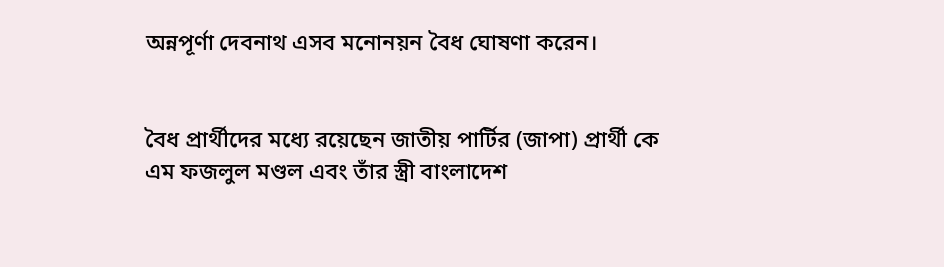অন্নপূর্ণা দেবনাথ এসব মনোনয়ন বৈধ ঘোষণা করেন।


বৈধ প্রার্থীদের মধ্যে রয়েছেন জাতীয় পার্টির (জাপা) প্রার্থী কে এম ফজলুল মণ্ডল এবং তাঁর স্ত্রী বাংলাদেশ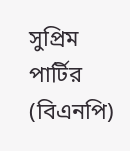সুপ্রিম পার্টির (বিএনপি)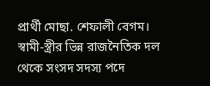প্রার্থী মোছা. শেফালী বেগম। স্বামী-স্ত্রীর ভিন্ন রাজনৈতিক দল থেকে সংসদ সদস্য পদে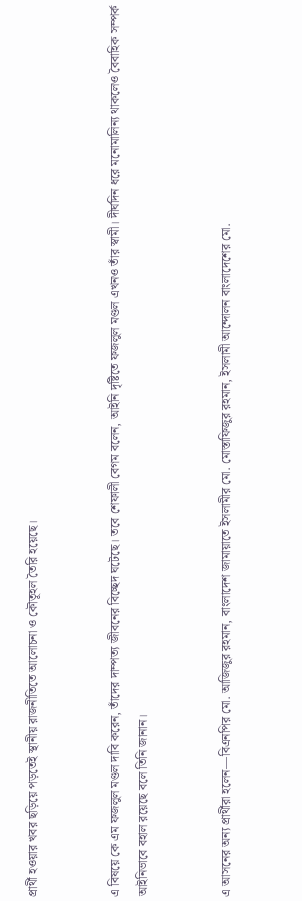প্রার্থী হওয়ার খবর ছড়িয়ে পড়তেই স্থানীয় রাজনীতিতে আলোচনা ও কৌতূহল তৈরি হয়েছে।


এ বিষয়ে কে এম ফজলুল মণ্ডল দাবি করেন, তাঁদের দাম্পত্য জীবনের বিচ্ছেদ ঘটেছে। তবে শেফালী বেগম বলেন, আইনি দৃষ্টিতে ফজলুল মণ্ডল এখনও তাঁর স্বামী। দীর্ঘদিন ধরে মনোমালিন্য থাকলেও বৈবাহিক সম্পর্ক আইনিভাবে বহাল রয়েছে বলে তিনি জানান।


এ আসনের অন্য প্রার্থীরা হলেন—বিএনপির মো. আজিজুর রহমান, বাংলাদেশ জামায়াতে ইসলামীর মো. মোস্তাফিজুর রহমান, ইসলামী আন্দোলন বাংলাদেশের মো.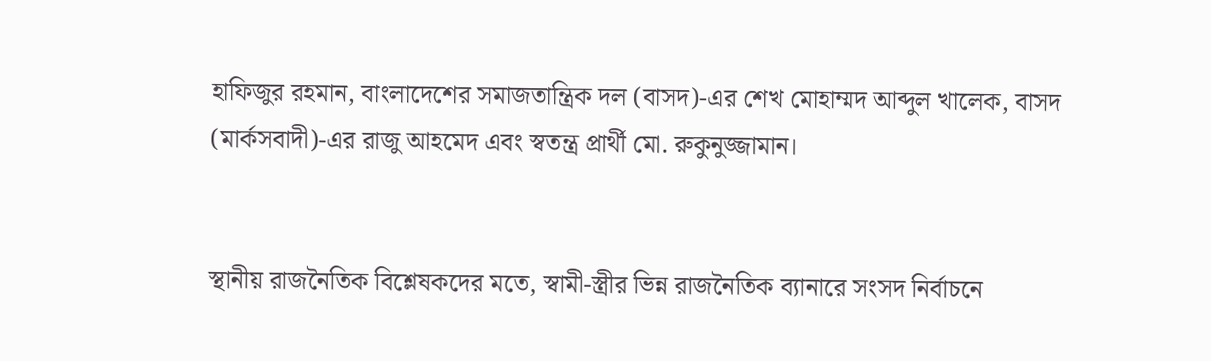হাফিজুর রহমান, বাংলাদেশের সমাজতান্ত্রিক দল (বাসদ)-এর শেখ মোহাম্মদ আব্দুল খালেক, বাসদ (মার্কসবাদী)-এর রাজু আহমেদ এবং স্বতন্ত্র প্রার্থী মো. রুকুনুজ্জামান।


স্থানীয় রাজনৈতিক বিশ্লেষকদের মতে, স্বামী-স্ত্রীর ভিন্ন রাজনৈতিক ব্যানারে সংসদ নির্বাচনে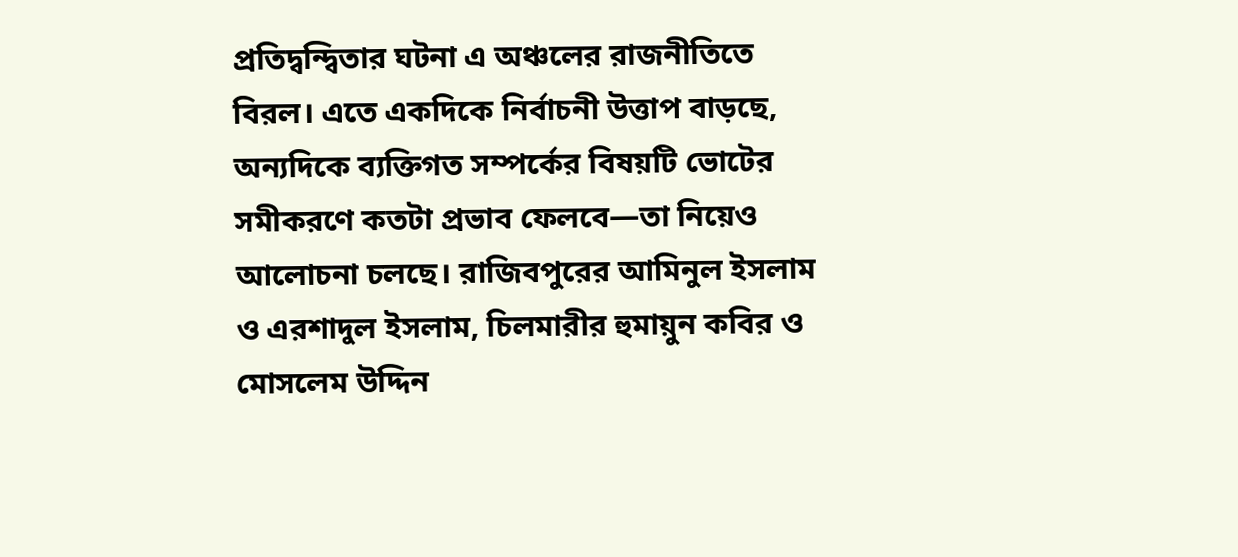প্রতিদ্বন্দ্বিতার ঘটনা এ অঞ্চলের রাজনীতিতে বিরল। এতে একদিকে নির্বাচনী উত্তাপ বাড়ছে, অন্যদিকে ব্যক্তিগত সম্পর্কের বিষয়টি ভোটের সমীকরণে কতটা প্রভাব ফেলবে—তা নিয়েও আলোচনা চলছে। রাজিবপুরের আমিনুল ইসলাম ও এরশাদুল ইসলাম, চিলমারীর হুমায়ুন কবির ও মোসলেম উদ্দিন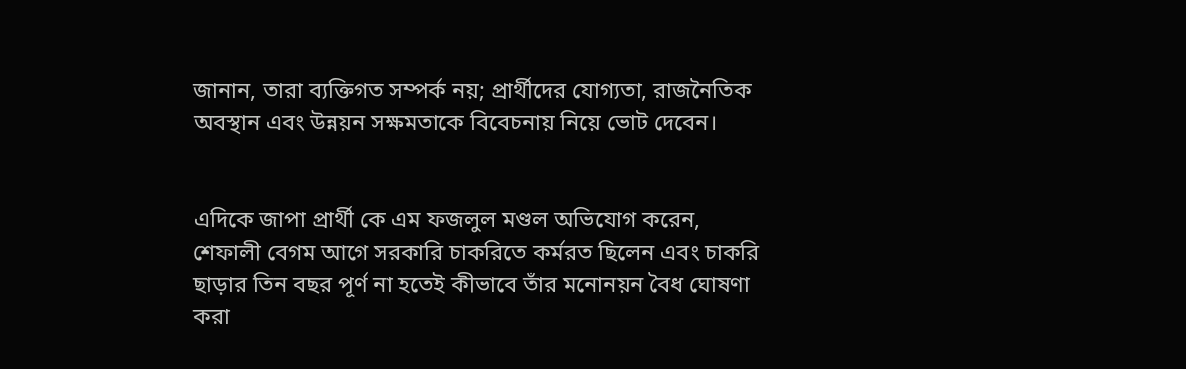জানান, তারা ব্যক্তিগত সম্পর্ক নয়; প্রার্থীদের যোগ্যতা, রাজনৈতিক অবস্থান এবং উন্নয়ন সক্ষমতাকে বিবেচনায় নিয়ে ভোট দেবেন।


এদিকে জাপা প্রার্থী কে এম ফজলুল মণ্ডল অভিযোগ করেন, শেফালী বেগম আগে সরকারি চাকরিতে কর্মরত ছিলেন এবং চাকরি ছাড়ার তিন বছর পূর্ণ না হতেই কীভাবে তাঁর মনোনয়ন বৈধ ঘোষণা করা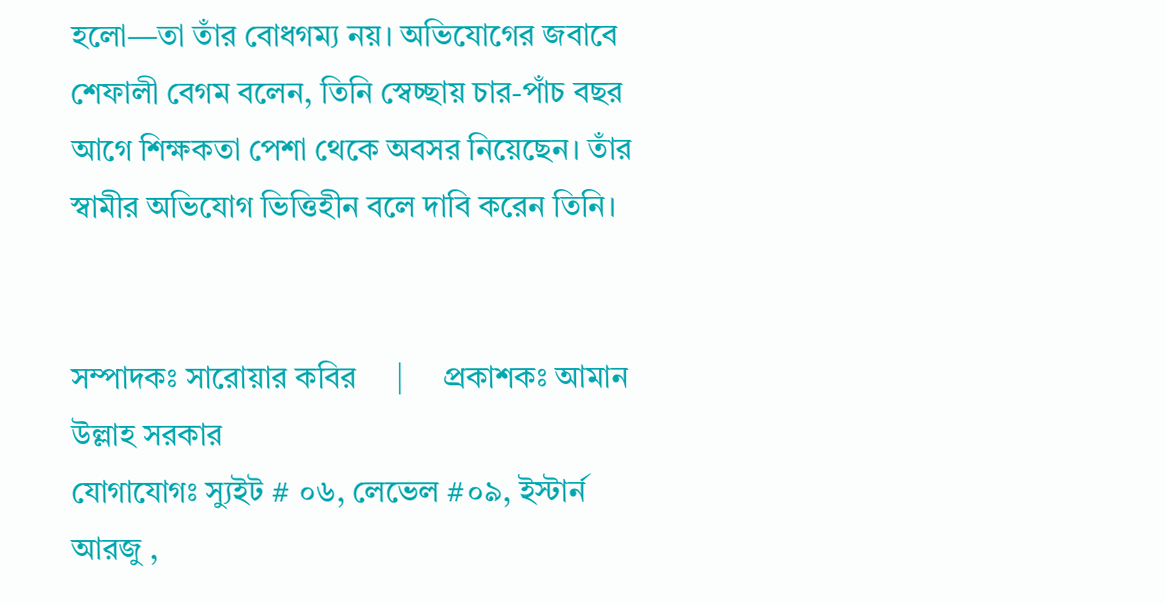হলো—তা তাঁর বোধগম্য নয়। অভিযোগের জবাবে শেফালী বেগম বলেন, তিনি স্বেচ্ছায় চার-পাঁচ বছর আগে শিক্ষকতা পেশা থেকে অবসর নিয়েছেন। তাঁর স্বামীর অভিযোগ ভিত্তিহীন বলে দাবি করেন তিনি।


সম্পাদকঃ সারোয়ার কবির     |     প্রকাশকঃ আমান উল্লাহ সরকার
যোগাযোগঃ স্যুইট # ০৬, লেভেল #০৯, ইস্টার্ন আরজু ,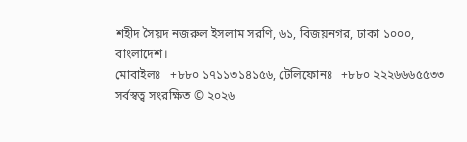শহীদ সৈয়দ নজরুল ইসলাম সরণি, ৬১, বিজয়নগর, ঢাকা ১০০০, বাংলাদেশ।
মোবাইলঃ   +৮৮০ ১৭১১৩১৪১৫৬, টেলিফোনঃ   +৮৮০ ২২২৬৬৬৫৫৩৩
সর্বস্বত্ব সংরক্ষিত © ২০২৬